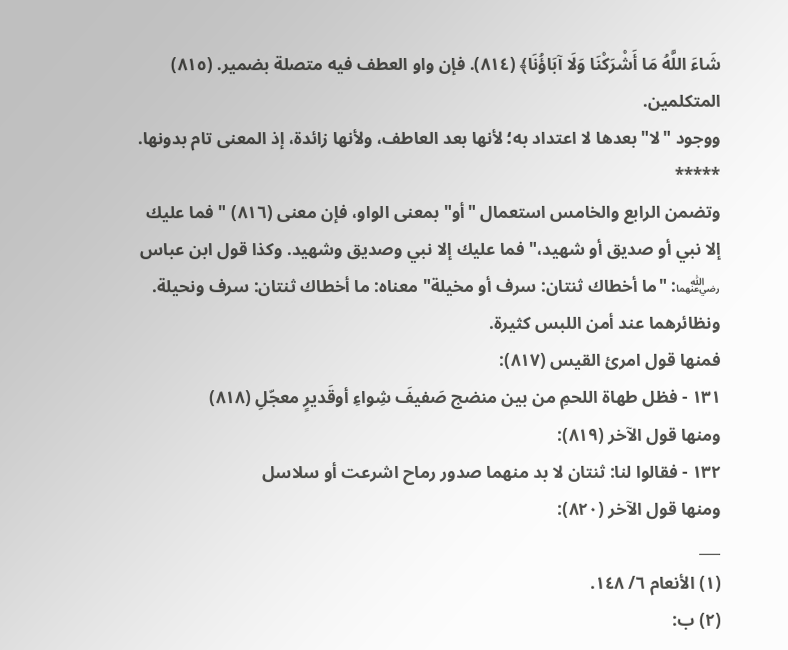شَاءَ اللَّهُ مَا أَشْرَكْنَا وَلَا آبَاؤُنَا﴾ (٨١٤). فإن واو العطف فيه متصلة بضمير. (٨١٥) المتكلمين.
ووجود "لا" بعدها لا اعتداد به؛ لأنها بعد العاطف، ولأنها زائدة، إذ المعنى تام بدونها.
*****
وتضمن الرابع والخامس استعمال "أو" بمعنى الواو، فإن معنى (٨١٦) " فما عليك إلا نبي أو صديق أو شهيد،" فما عليك إلا نبي وصديق وشهيد. وكذا قول ابن عباس ﵄: "ما أخطاك ثنتان: سرف أو مخيلة" معناه: ما أخطاك ثنتان: سرف ونحيلة.
ونظائرهما عند أمن اللبس كثيرة.
فمنها قول امرئ القيس (٨١٧):
١٣١ - فظل طهاة اللحمِ من بين منضج صَفيفَ شِواءِ أوقَديرٍ معجّلِ (٨١٨)
ومنها قول الآخر (٨١٩):
١٣٢ - فقالوا لنا: ثنتان لا بد منهما صدور رماح اشرعت أو سلاسل
ومنها قول الآخر (٨٢٠):
___
(١) الأنعام ٦/ ١٤٨.
(٢) ب: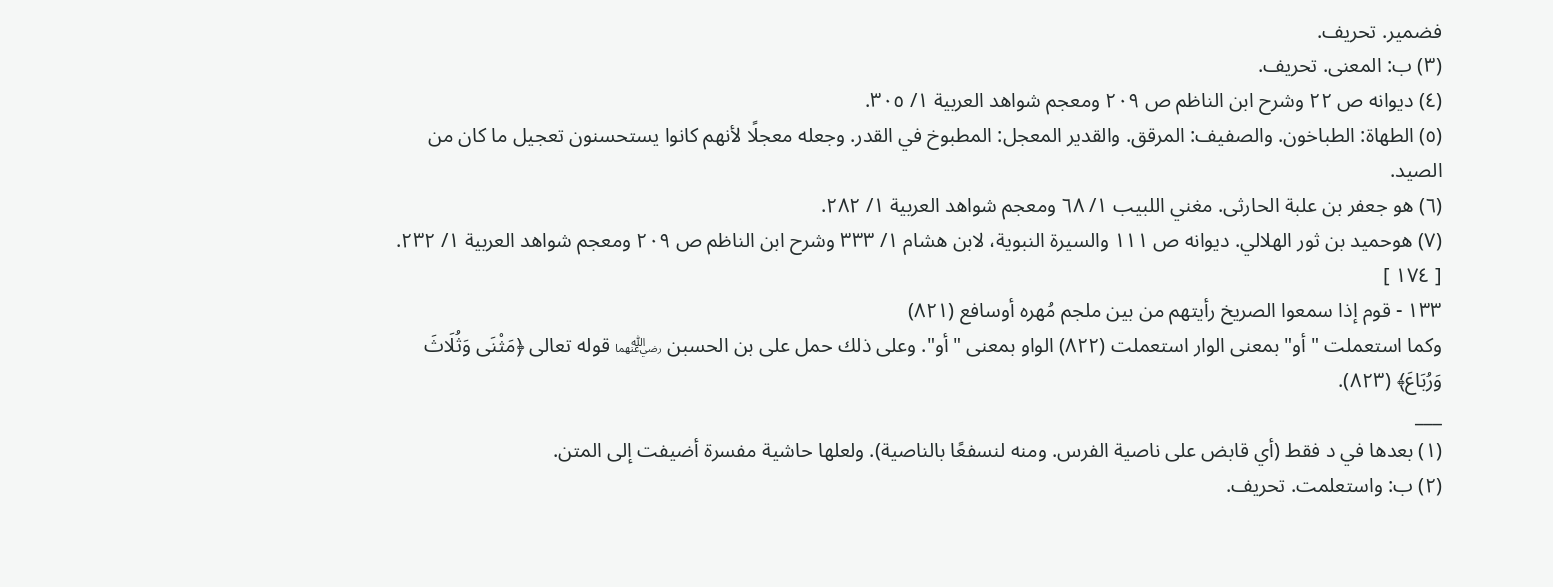فضمير. تحريف.
(٣) ب: المعنى. تحريف.
(٤) ديوانه ص ٢٢ وشرح ابن الناظم ص ٢٠٩ ومعجم شواهد العربية ١/ ٣٠٥.
(٥) الطهاة: الطباخون. والصفيف: المرقق. والقدير المعجل: المطبوخ في القدر. وجعله معجلًا لأنهم كانوا يستحسنون تعجيل ما كان من الصيد.
(٦) هو جعفر بن علبة الحارثى. مغني اللبيب ١/ ٦٨ ومعجم شواهد العربية ١/ ٢٨٢.
(٧) هوحميد بن ثور الهلالي. ديوانه ص ١١١ والسيرة النبوية، لابن هشام ١/ ٣٣٣ وشرح ابن الناظم ص ٢٠٩ ومعجم شواهد العربية ١/ ٢٣٢.
[ ١٧٤ ]
١٣٣ - قوم إذا سمعوا الصريخ رأيتهم من بين ملجم مُهره أوسافع (٨٢١)
وكما استعملت "أو" بمعنى الوار استعملت (٨٢٢) الواو بمعنى "أو". وعلى ذلك حمل على بن الحسبن ﵄ قوله تعالى ﴿مَثْنَى وَثُلَاثَ وَرُبَاعَ﴾ (٨٢٣).
___
(١) بعدها في د فقط (أي قابض على ناصية الفرس. ومنه لنسفعًا بالناصية). ولعلها حاشية مفسرة أضيفت إلى المتن.
(٢) ب: واستعلمت. تحريف.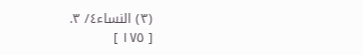(٣) النساء٤/ ٣.
[ ١٧٥ ]